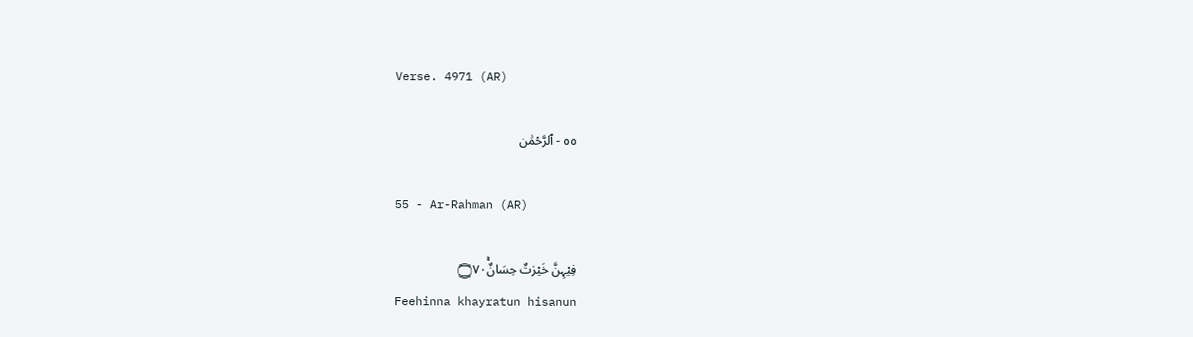Verse. 4971 (AR)

٥٥ - ٱلرَّحْمَٰن

55 - Ar-Rahman (AR)

فِيْہِنَّ خَيْرٰتٌ حِسَانٌ۝۷۰ۚ
Feehinna khayratun hisanun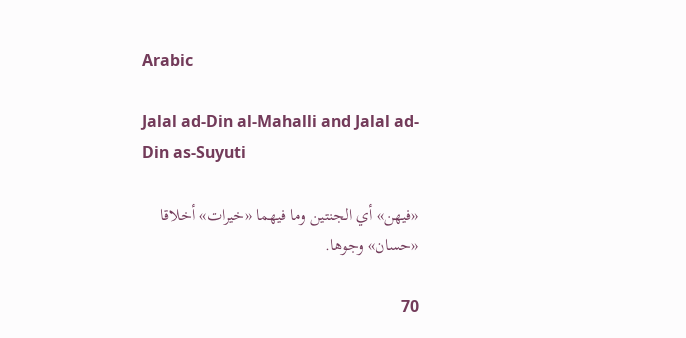Arabic

Jalal ad-Din al-Mahalli and Jalal ad-Din as-Suyuti

«فيهن» أي الجنتين وما فيهما «خيرات» أخلاقا «حسان» وجوها.

70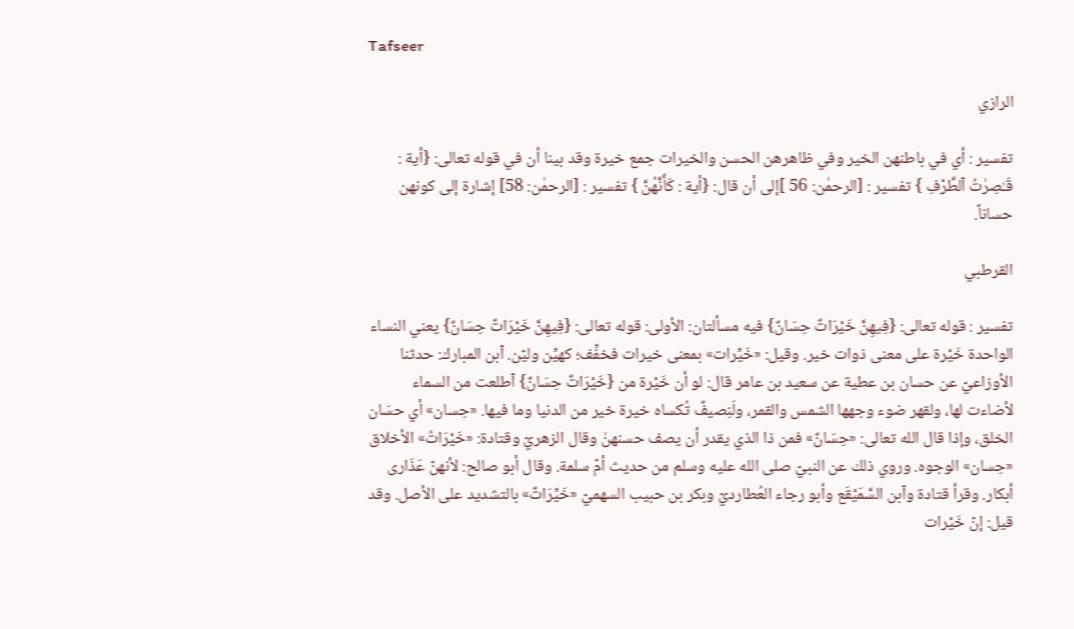Tafseer

الرازي

تفسير : أي في باطنهن الخير وفي ظاهرهن الحسن والخيرات جمع خيرة وقد بينا أن في قوله تعالى: {أية : قَـٰصِرٰتُ ٱلطَّرْفِ } تفسير : [الرحمٰن: 56 ]إلى أن قال: {أية : كَأَنَّهُنَّ } تفسير : [الرحمٰن: 58] إشارة إلى كونهن حساناً.

القرطبي

تفسير : قوله تعالى: {فِيهِنَّ خَيْرَاتٌ حِسَانٌ} فيه مسألتان: الأولى: قوله تعالى: {فِيهِنَّ خَيْرَاتٌ حِسَانٌ} يعني النساء الواحدة خَيْرة على معنى ذوات خير. وقيل: «خَيِّرات» بمعنى خيرات فخفِّف؛ كهيِّن وليّن. ٱبن المبارك: حدثنا الأوزاعيّ عن حسان بن عطية عن سعيد بن عامر قال: لو أن خَيْرة من {خَيْرَاتٌ حِسَانٌ} ٱطلعت من السماء لأضاءت لها، ولقهر ضوء وجهها الشمس والقمر، ولَنِصيفٌ تُكساه خيرة خير من الدنيا وما فيها. «حِسان» أي حسَان الخلق، وإذا قال الله تعالى: «حِسَانٌ» فمن ذا الذي يقدر أن يصف حسنهنٰ وقال الزهريّ وقتادة: «خَيْرَاتُ» الأخلاق «حِسان» الوجوه. وروي ذلك عن النبيّ صلى الله عليه وسلم من حديث أمّ سلمة. وقال أبو صالح: لأنهنّ عَذَارى أبكار. وقرأ قتادة وٱبن السَّمَيْقَع وأبو رجاء العُطارديّ وبكر بن حبيب السهميّ «خَيِّرَاتٌ» بالتشديد على الأصل. وقد قيل: إنّ خَيْرات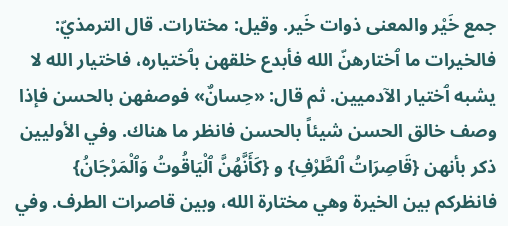جمع خَيْر والمعنى ذوات خَير. وقيل: مختارات. قال الترمذيّ: فالخيرات ما ٱختارهنّ الله فأبدع خلقهن بٱختياره، فاختيار الله لا يشبه ٱختيار الآدميين. ثم قال: «حِسانٌ» فوصفهن بالحسن فإذا وصف خالق الحسن شيئاً بالحسن فانظر ما هناك. وفي الأوليين ذكر بأنهن {قَاصِرَاتُ ٱلطَّرْفِ} و {كَأَنَّهُنَّ ٱلْيَاقُوتُ وَٱلْمَرْجَانُ} فانظركم بين الخيرة وهي مختارة الله، وبين قاصرات الطرف. وفي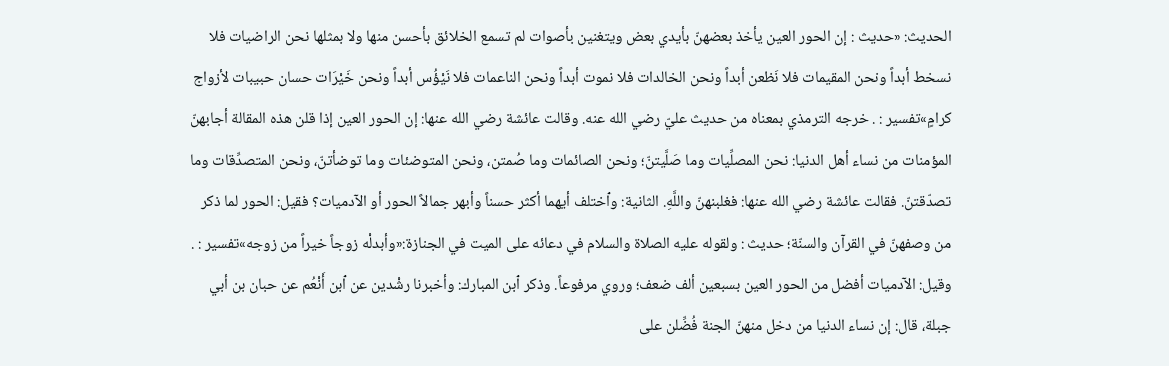الحديث: «حديث : إن الحور العين يأخذ بعضهنّ بأيدي بعض ويتغنين بأصوات لم تسمع الخلائق بأحسن منها ولا بمثلها نحن الراضيات فلا نسخط أبداً ونحن المقيمات فلا نَظعن أبداً ونحن الخالدات فلا نموت أبداً ونحن الناعمات فلا نَيْؤُس أبداً ونحن خَيْرَات حسان حبيبات لأزواج كرامٍ»تفسير : . خرجه الترمذي بمعناه من حديث عليّ رضي الله عنه. وقالت عائشة رضي الله عنها: إن الحور العين إذا قلن هذه المقالة أجابهنّ المؤمنات من نساء أهل الدنيا: نحن المصلِّيات وما صَلَّيتنّ؛ ونحن الصائمات وما صُمتن، ونحن المتوضئات وما توضأتنّ، ونحن المتصدِّقات وما تصدّقتنّ. فقالت عائشة رضي الله عنها: فغلبنهنّ واللَّهِ. الثانية: وٱختلف أيهما أكثر حسناً وأبهر جمالاً الحور أو الآدميات؟ فقيل: الحور لما ذكر من وصفهنّ في القرآن والسنّة؛ حديث : ولقوله عليه الصلاة والسلام في دعائه على الميت في الجنازة:«وأبدلْه زوجاً خيراً من زوجه»تفسير : . وقيل: الآدميات أفضل من الحور العين بسبعين ألف ضعف؛ وروي مرفوعاً. وذكر ٱبن المبارك: وأخبرنا رشْدين عن ٱبن أَنْعُم عن حبان بن أبي جبلة، قال: إن نساء الدنيا من دخل منهنّ الجنة فُضِّلن على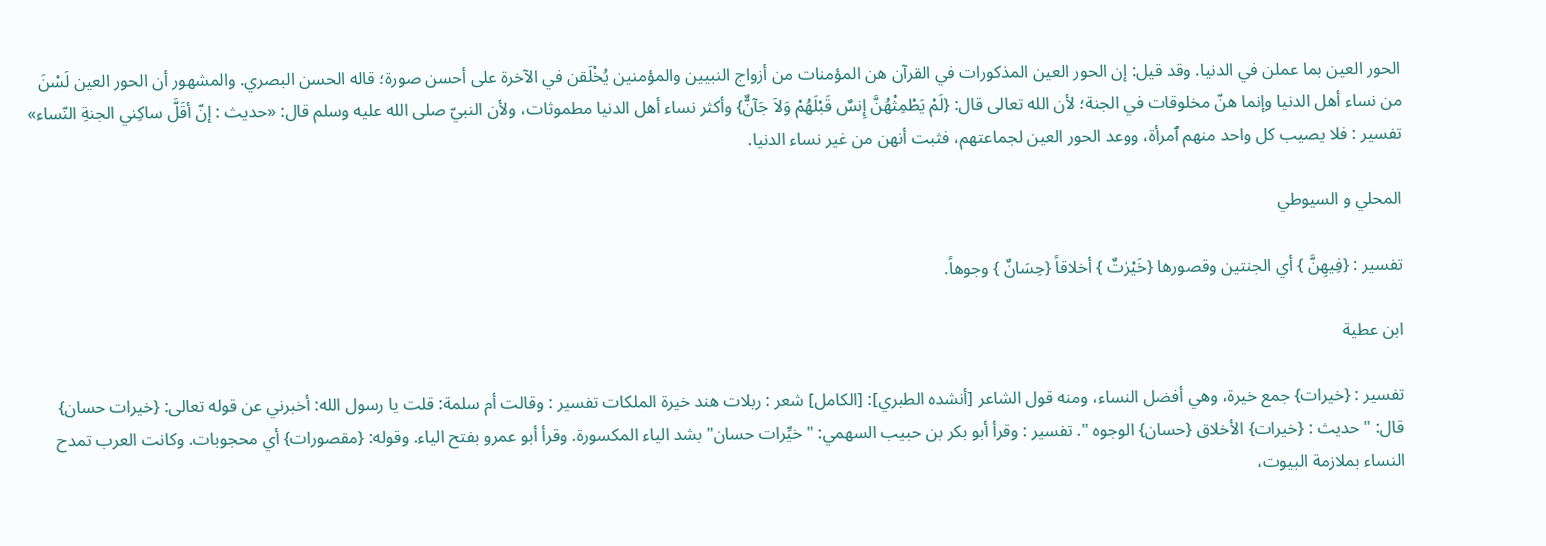الحور العين بما عملن في الدنيا. وقد قيل: إن الحور العين المذكورات في القرآن هن المؤمنات من أزواج النبيين والمؤمنين يُخْلَقن في الآخرة على أحسن صورة؛ قاله الحسن البصري. والمشهور أن الحور العين لَسْنَ من نساء أهل الدنيا وإنما هنّ مخلوقات في الجنة؛ لأن الله تعالى قال: {لَمْ يَطْمِثْهُنَّ إِنسٌ قَبْلَهُمْ وَلاَ جَآنٌّ} وأكثر نساء أهل الدنيا مطموثات، ولأن النبيّ صلى الله عليه وسلم قال: «حديث : إنّ أقَلَّ ساكِني الجنةِ النّساء» تفسير : فلا يصيب كل واحد منهم ٱمرأة، ووعد الحور العين لجماعتهم، فثبت أنهن من غير نساء الدنيا.

المحلي و السيوطي

تفسير : {فِيهِنَّ } أي الجنتين وقصورها {خَيْرٰتٌ } أخلاقاً {حِسَانٌ } وجوهاً.

ابن عطية

تفسير : {خيرات} جمع خيرة، وهي أفضل النساء، ومنه قول الشاعر [أنشده الطبري]: [الكامل] شعر : ربلات هند خيرة الملكات تفسير : وقالت أم سلمة: قلت يا رسول الله: أخبرني عن قوله تعالى: {خيرات حسان} قال: "حديث : {خيرات} الأخلاق {حسان} الوجوه ". تفسير : وقرأ أبو بكر بن حبيب السهمي: "خيِّرات حسان" بشد الياء المكسورة. وقرأ أبو عمرو بفتح الياء. وقوله: {مقصورات} أي محجوبات. وكانت العرب تمدح النساء بملازمة البيوت،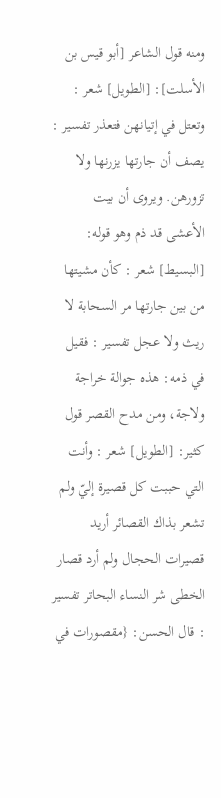ومنه قول الشاعر [أبو قيس بن الأسلت]: [الطويل] شعر : وتعتل في إتيانهن فتعذر تفسير : يصف أن جارتها يزرنها ولا تزورهن. ويروى أن بيت الأعشى قد ذم وهو قوله: [البسيط] شعر : كأن مشيتها من بين جارتها مر السحابة لا ريث ولا عجل تفسير : فقيل في ذمه: هذه جوالة خراجة ولاجة، ومن مدح القصر قول كثير: [الطويل] شعر : وأنت التي حببت كل قصيرة إليّ ولم تشعر بذاك القصائر أريد قصيرات الحجال ولم أرد قصار الخطى شر النساء البحاتر تفسير : قال الحسن: {مقصورات في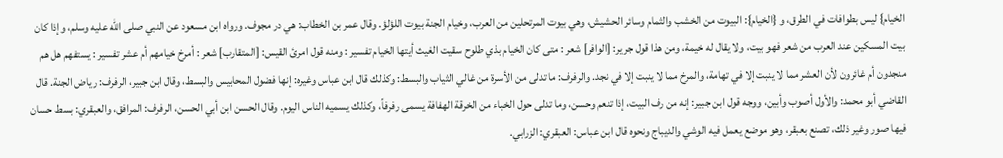الخيام} ليس بطوافات في الطرق، و {الخيام}: البيوت من الخشب والثمام وسائر الحشيش، وهي بيوت المرتحلين من العرب، وخيام الجنة بيوت اللؤلؤ. وقال عمر بن الخطاب: هي در مجوف. ورواه ابن مسعود عن النبي صلى الله عليه وسلم، وإذا كان بيت المسكين عند العرب من شعر فهو بيت، ولا يقال له خيمة، ومن هذا قول جرير: [الوافر] شعر : متى كان الخيام بذي طلوح سقيت الغيث أيتها الخيام تفسير : ومنه قول امرئ القيس: [المتقارب] شعر : أمرخ خيامهم أم عشر تفسير : يستفهم هل هم منجدون أم غائرون لأن العشر مما لا ينبت إلا في تهامة، والمرخ مما لا ينبت إلا في نجد. والرفرف: ما تدلى من الأسرة من غالي الثياب والبسط: وكذلك قال ابن عباس وغيره: إنها فضول المحابيس والبسط، وقال ابن جبير، الرفرف: رياض الجنة. قال القاضي أبو محمد: والأول أصوب وأبين، ووجه قول ابن جبير: إنه من رف البيت، إذا تنعم وحسن، وما تدلى حول الخباء من الخرقة الهفافة يسمى رفرفاً، وكذلك يسميه الناس اليوم. وقال الحسن ابن أبي الحسن، الرفرف: المرافق، والعبقري: بسط حسان فيها صور وغير ذلك، تصنع بعبقر، وهو موضع يعمل فيه الوشي والديباج ونحوه قال ابن عباس: العبقري: الزرابي.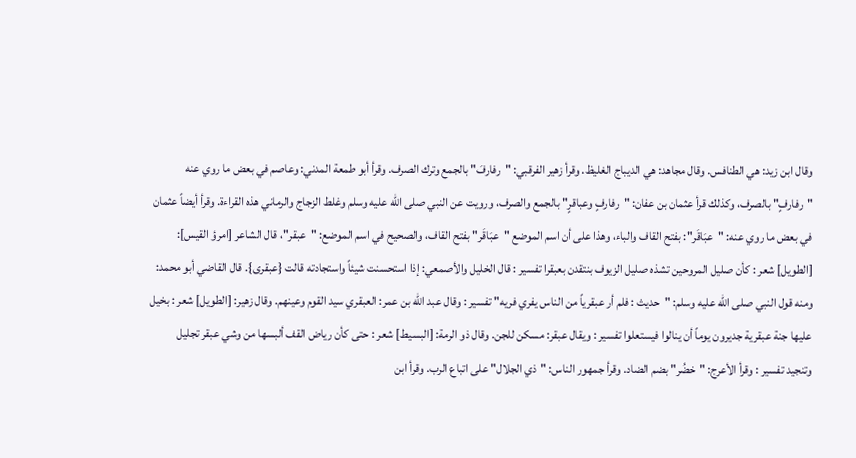وقال ابن زيد: هي الطنافس. وقال مجاهد: هي الديباج الغليظ. وقرأ زهير الفرقبي: "رفارفَ" بالجمع وترك الصرف. وقرأ أبو طمعة المدني: وعاصم في بعض ما روي عنه "رفارفٍ" بالصرف، وكذلك قرأ عثمان بن عفان: "رفارفٍ وعباقرٍ" بالجمع والصرف، ورويت عن النبي صلى الله عليه وسلم وغلط الزجاج والرماني هذه القراءة. وقرأ أيضاً عثمان في بعض ما روي عنه: "عبَاقَر": بفتح القاف والباء، وهذا على أن اسم الموضع "عبَاقَر" بفتح القاف، والصحيح في اسم الموضع: "عبقر"، قال الشاعر [امرؤ القيس]: [الطويل] شعر : كأن صليل المروحين تشذه صليل الزيوف بنتقدن بعبقرا تفسير : قال الخليل والأصمعي: إذا استحسنت شيئاً واستجادته قالت {عبقرى}. قال القاضي أبو محمد: ومنه قول النبي صلى الله عليه وسلم: "حديث : فلم أر عبقرياً من الناس يفري فريه" تفسير : وقال عبد الله بن عمر: العبقري سيد القوم وعينهم. وقال زهير: [الطويل] شعر : بخيل عليها جنة عبقرية جديرون يوماً أن ينالوا فيستعلوا تفسير : ويقال عبقر: مسكن للجن. وقال ذو الرمة: [البسيط] شعر : حتى كأن رياض القف ألبسها من وشي عبقر تجليل وتنجيد تفسير : وقرأ الأعرج: "خضُر" بضم الضاد. وقرأ جمهور الناس: "ذي الجلال" على اتباع الرب. وقرأ ابن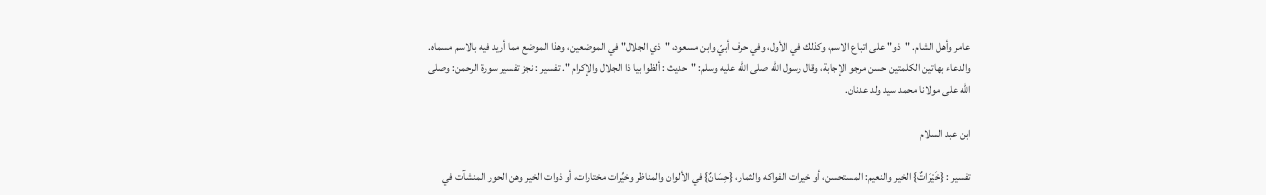عامر وأهل الشام. "ذو" على اتباع الاسم، وكذلك في الأول، وفي حرف أبيّ وابن مسعود، "ذي الجلال" في الموضعين، وهذا الموضع مما أريد فيه بالاسم مسماه. والدعاء بهاتين الكلمتين حسن مرجو الإجابة، وقال رسول الله صلى الله عليه وسلم: "حديث : ألظوا بيا ذا الجلال والإكرام ". تفسير : نجز تفسير سورة الرحمن: وصلى الله على مولانا محمد سيد ولد عدنان.

ابن عبد السلام

تفسير : {خَيْرَاتٌ} الخير والنعيم: المستحسن، أو خيرات الفواكه والثمار، {حِسَانٌ} في الألوان والمناظر وخيِّرات مختارات، أو ذوات الخير وهن الحور المنشآت في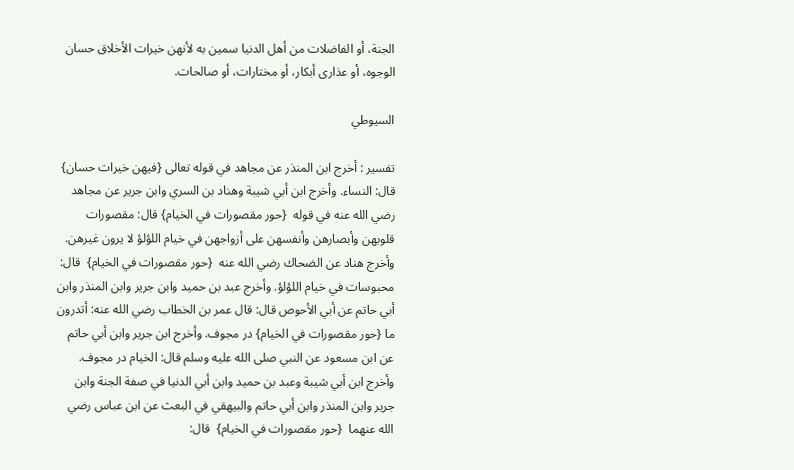الجنة، أو الفاضلات من أهل الدنيا سمين به لأنهن خيرات الأخلاق حسان الوجوه، أو عذارى أبكار، أو مختارات، أو صالحات.

السيوطي

تفسير : أخرج ابن المنذر عن مجاهد في قوله تعالى {فيهن خيرات حسان} قال: النساء. وأخرج ابن أبي شيبة وهناد بن السري وابن جرير عن مجاهد رضي الله عنه في قوله  {حور مقصورات في الخيام} قال: مقصورات قلوبهن وأبصارهن وأنفسهن على أزواجهن في خيام اللؤلؤ لا يرون غيرهن. وأخرج هناد عن الضحاك رضي الله عنه  {حور مقصورات في الخيام}  قال: محبوسات في خيام اللؤلؤ. وأخرج عبد بن حميد وابن جرير وابن المنذر وابن أبي حاتم عن أبي الأحوص قال: قال عمر بن الخطاب رضي الله عنه: أتدرون ما {حور مقصورات في الخيام} در مجوف. وأخرج ابن جرير وابن أبي حاتم عن ابن مسعود عن النبي صلى الله عليه وسلم قال: الخيام در مجوف. وأخرج ابن أبي شيبة وعبد بن حميد وابن أبي الدنيا في صفة الجنة وابن جرير وابن المنذر وابن أبي حاتم والبيهقي في البعث عن ابن عباس رضي الله عنهما  {حور مقصورات في الخيام}  قال: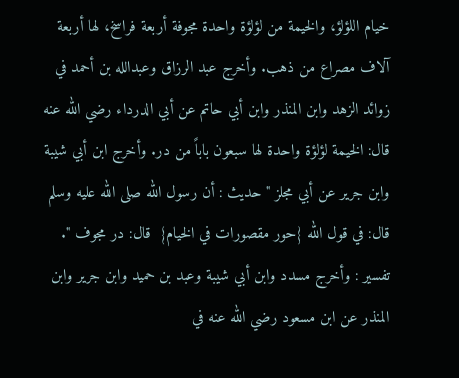خيام اللؤلؤ، والخيمة من لؤلؤة واحدة مجوفة أربعة فراسخ، لها أربعة آلاف مصراع من ذهب. وأخرج عبد الرزاق وعبدالله بن أحمد في زوائد الزهد وابن المنذر وابن أبي حاتم عن أبي الدرداء رضي الله عنه قال: الخيمة لؤلؤة واحدة لها سبعون باباً من در. وأخرج ابن أبي شيبة وابن جرير عن أبي مجلز "حديث : أن رسول الله صلى الله عليه وسلم قال: في قول الله {حور مقصورات في الخيام}  قال: در مجوف ". تفسير : وأخرج مسدد وابن أبي شيبة وعبد بن حميد وابن جرير وابن المنذر عن ابن مسعود رضي الله عنه في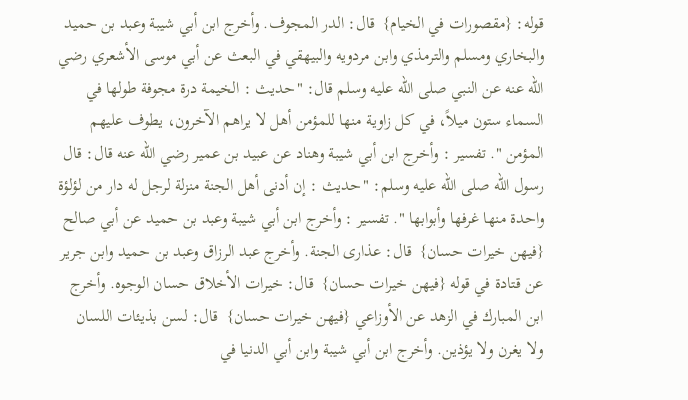قوله: {مقصورات في الخيام}  قال: الدر المجوف. وأخرج ابن أبي شيبة وعبد بن حميد والبخاري ومسلم والترمذي وابن مردويه والبيهقي في البعث عن أبي موسى الأشعري رضي الله عنه عن النبي صلى الله عليه وسلم قال: "حديث : الخيمة درة مجوفة طولها في السماء ستون ميلاً، في كل زاوية منها للمؤمن أهل لا يراهم الآخرون، يطوف عليهم المؤمن ". تفسير : وأخرج ابن أبي شيبة وهناد عن عبيد بن عمير رضي الله عنه قال: قال رسول الله صلى الله عليه وسلم: "حديث : إن أدنى أهل الجنة منزلة لرجل له دار من لؤلؤة واحدة منها غرفها وأبوابها ". تفسير : وأخرج ابن أبي شيبة وعبد بن حميد عن أبي صالح {فيهن خيرات حسان}  قال: عذارى الجنة. وأخرج عبد الرزاق وعبد بن حميد وابن جرير عن قتادة في قوله {فيهن خيرات حسان}  قال: خيرات الأخلاق حسان الوجوه. وأخرج ابن المبارك في الزهد عن الأوزاعي {فيهن خيرات حسان}  قال: لسن بذيئات اللسان ولا يغرن ولا يؤذين. وأخرج ابن أبي شيبة وابن أبي الدنيا في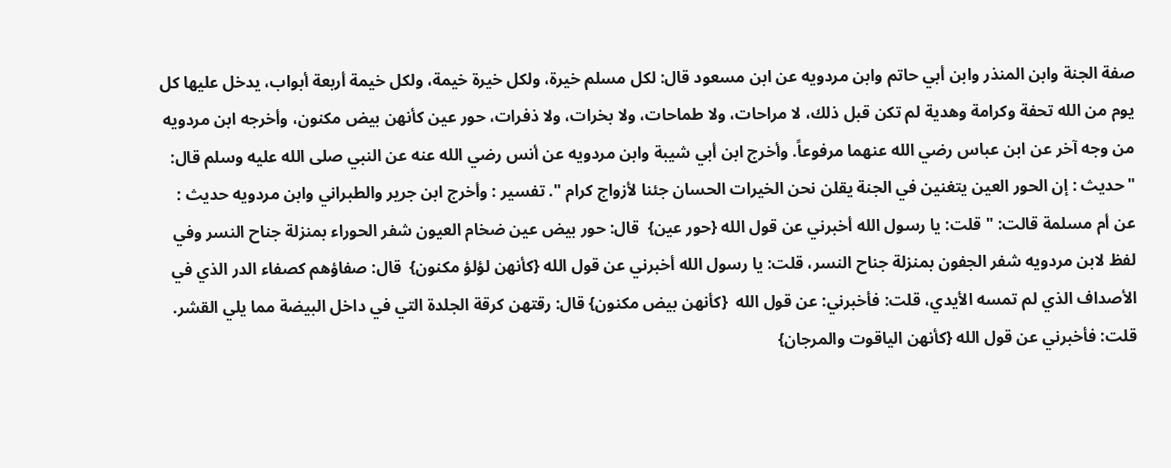صفة الجنة وابن المنذر وابن أبي حاتم وابن مردويه عن ابن مسعود قال: لكل مسلم خيرة، ولكل خيرة خيمة، ولكل خيمة أربعة أبواب، يدخل عليها كل يوم من الله تحفة وكرامة وهدية لم تكن قبل ذلك، لا مراحات، ولا طماحات، ولا بخرات، ولا ذفرات، حور عين كأنهن بيض مكنون، وأخرجه ابن مردويه من وجه آخر عن ابن عباس رضي الله عنهما مرفوعاً. وأخرج ابن أبي شيبة وابن مردويه عن أنس رضي الله عنه عن النبي صلى الله عليه وسلم قال: "حديث : إن الحور العين يتغنين في الجنة يقلن نحن الخيرات الحسان جئنا لأزواج كرام ". تفسير : وأخرج ابن جرير والطبراني وابن مردويه حديث : عن أم مسلمة قالت: "قلت: يا رسول الله أخبرني عن قول الله {حور عين}  قال: حور بيض عين ضخام العيون شفر الحوراء بمنزلة جناح النسر وفي لفظ لابن مردويه شفر الجفون بمنزلة جناح النسر، قلت: يا رسول الله أخبرني عن قول الله {كأنهن لؤلؤ مكنون}  قال: صفاؤهم كصفاء الدر الذي في الأصداف الذي لم تمسه الأيدي، قلت: فأخبرني: عن قول الله  {كأنهن بيض مكنون} قال: رقتهن كرقة الجلدة التي في داخل البيضة مما يلي القشر. قلت: فأخبرني عن قول الله {كأنهن الياقوت والمرجان}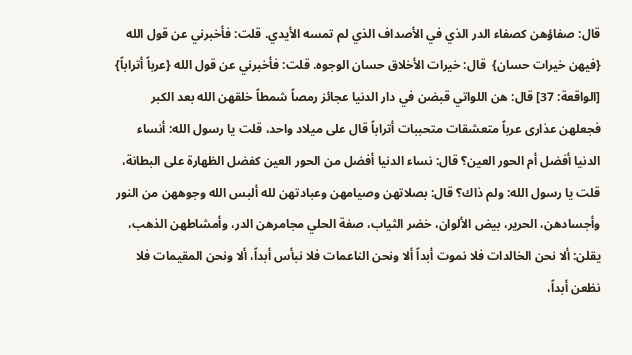قال: صفاؤهن كصفاء الدر الذي في الأصداف الذي لم تمسه الأيدي. قلت: فأخبرني عن قول الله  {فيهن خيرات حسان}  قال: خيرات الأخلاق حسان الوجوه. قلت: فأخبرني عن قول الله {عرباً أتراباً} [الواقعة: 37] قال: هن اللواتي قبضن في دار الدنيا عجائز رمصاً شمطاً خلقهن الله بعد الكبر فجعلهن عذارى عرباً متعشقات متحببات أتراباً قال على ميلاد واحد، قلت يا رسول الله: أنساء الدنيا أفضل أم الحور العين؟ قال: نساء الدنيا أفضل من الحور العين كفضل الظهارة على البطانة، قلت يا رسول الله: ولم ذاك؟ قال: بصلاتهن وصيامهن وعبادتهن لله ألبس الله وجوههن من النور وأجسادهن، الحرير، بيض الألوان، خضر الثياب، صفة الحلي مجامرهن الدر، وأمشاطهن الذهب، يقلن: ألا نحن الخالدات فلا نموت أبداً ألا ونحن الناعمات فلا نبأس أبداً، ألا ونحن المقيمات فلا نظعن أبداً،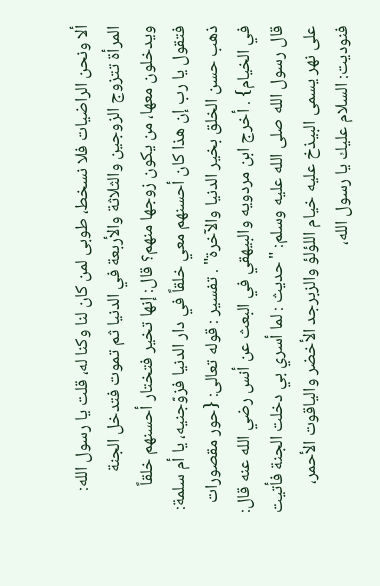ألا ونحن الراضيات فلا نسخط، طوبى لمن كان لنا وكنا له، قلت يا رسول الله: المرأة تتزوج الزوجين والثلاثة والأربعة في الدنيا ثم تموت فتدخل الجنة ويدخلون معها، من يكون زوجها منهم؟ قال: إنها تخير فتختار أحسنهم خلقاً فتقول يا رب إن هذا كان أحسنهم معي خلقاً في دار الدنيا فزوّجنيه، يا أم سلمة: ذهب حسن الخلق بخير الدنيا والآخرة" . تفسير : قوله تعالى: {حور مقصورات في الخيام} . أخرج ابن مردويه والبيهقي في البعث عن أنس رضي الله عنه قال: قال رسول الله صلى الله عليه وسلم: "حديث : لما أسري بي دخلت الجنة فأتيت على نهر يسمى البيذخ عليه خيام اللؤلؤ والزبرجد الأخضر والياقوت الأحمر، فنوديت: السلام عليك يا رسول الله،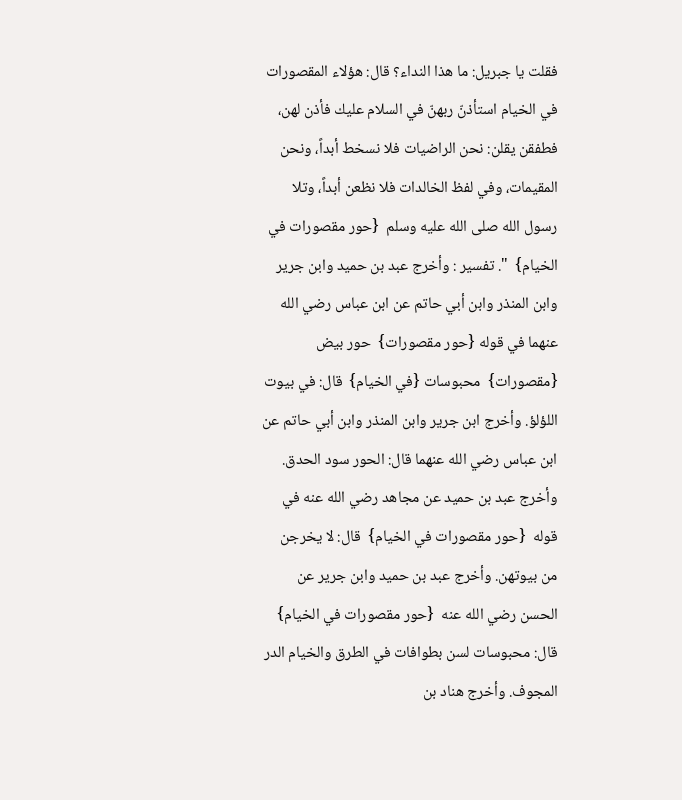فقلت يا جبريل: ما هذا النداء؟ قال: هؤلاء المقصورات في الخيام استأذنّ ربهنّ في السلام عليك فأذن لهن، فطفقن يقلن: نحن الراضيات فلا نسخط أبداً، ونحن المقيمات، وفي لفظ الخالدات فلا نظعن أبداً، وتلا رسول الله صلى الله عليه وسلم  {حور مقصورات في الخيام}  ". تفسير : وأخرج عبد بن حميد وابن جرير وابن المنذر وابن أبي حاتم عن ابن عباس رضي الله عنهما في قوله {حور مقصورات}  حور بيض  {مقصورات}  محبوسات {في الخيام}  قال: في بيوت اللؤلؤ. وأخرج ابن جرير وابن المنذر وابن أبي حاتم عن ابن عباس رضي الله عنهما قال: الحور سود الحدق. وأخرج عبد بن حميد عن مجاهد رضي الله عنه في قوله  {حور مقصورات في الخيام}  قال: لا يخرجن من بيوتهن. وأخرج عبد بن حميد وابن جرير عن الحسن رضي الله عنه  {حور مقصورات في الخيام}  قال: محبوسات لسن بطوافات في الطرق والخيام الدر المجوف. وأخرج هناد بن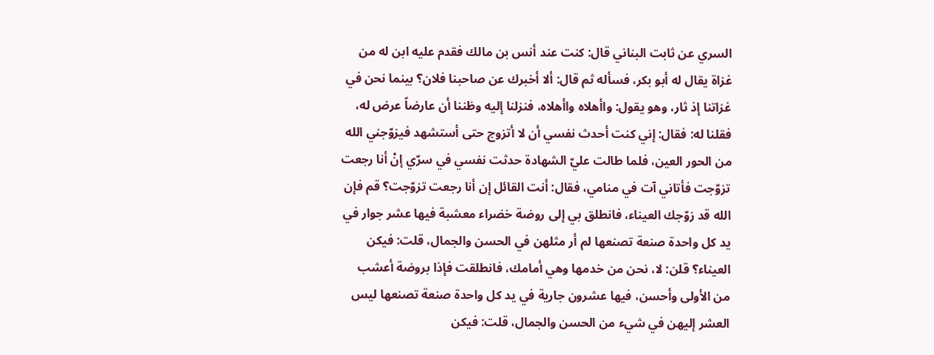السري عن ثابت البناني قال: كنت عند أنس بن مالك فقدم عليه ابن له من غزاة يقال له أبو بكر، فسأله ثم قال: ألا أخبرك عن صاحبنا فلان؟ بينما نحن في غزاتنا إذ ثار، وهو يقول: واأهلاه واأهلاه، فنزلنا إليه وظننا أن عارضاً عرض له، فقلنا له: فقال: إني كنت أحدث نفسي أن لا أتزوج حتى أستشهد فيزوّجني الله من الحور العين، فلما طالت عليّ الشهادة حدثت نفسي في سرّي إنْ أنا رجعت تزوّجت فأتاني آت في منامي، فقال: أنت القائل إن أنا رجعت تزوّجت؟ قم فإن الله قد زوّجك العيناء، فانطلق بي إلى روضة خضراء معشبة فيها عشر جوار في يد كل واحدة صنعة تصنعها لم أر مثلهن في الحسن والجمال، قلت: فيكن العيناء؟ قلن: لا، نحن من خدمها وهي أمامك، فانطلقت فإذا بروضة أعشب من الأولى وأحسن، فيها عشرون جارية في يد كل واحدة صنعة تصنعها ليس العشر إليهن في شيء من الحسن والجمال، قلت: فيكن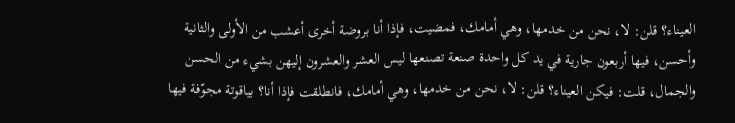العيناء؟ قلن: لا، نحن من خدمها، وهي أمامك، فمضيت، فإذا أنا بروضة أخرى أعشب من الأولى والثانية وأحسن، فيها أربعون جارية في يد كل واحدة صنعة تصنعها ليس العشر والعشرون إليهن بشيء من الحسن والجمال، قلت: فيكن العيناء؟ قلن: لا، نحن من خدمها، وهي أمامك، فانطلقت فإذا أنا؟ بياقوتة مجوّفة فيها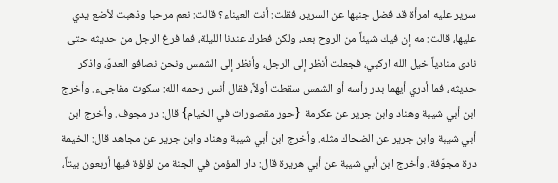سرير عليه امرأة قد فضل جنبها عن السرير، فقلت: أنت العيناء؟ قالت: نعم مرحبا وذهبت لأضع يدي عليها، قالت: مه إن فيك شيئاً من الروح بعد، ولكن فطرك عندنا الليلة، فما فرغ الرجل من حديثه حتى نادى منادياً خيل الله اركبي، فجعلت أنظر إلى الرجل، وأنظر إلى الشمس ونحن نصافو العدوّ، واذكر حديثه، فما أدري أيهما بدر رأسه أو الشمس سقطت أولاً، فقال أنس رحمه الله: سكوت مفاجىء. وأخرج ابن أبي شيبة وهناد وابن جرير عن عكرمة  {حور مقصورات في الخيام} قال: در مجوف. وأخرج ابن أبي شيبة وابن جرير عن الضحاك مثله. وأخرج ابن أبي شيبة وهناد وابن جرير عن مجاهد قال: الخيمة درة مجوّفة. وأخرج ابن أبي شيبة عن أبي هريرة قال: دار المؤمن في الجنة من لؤلؤة فيها أربعون بيتاً،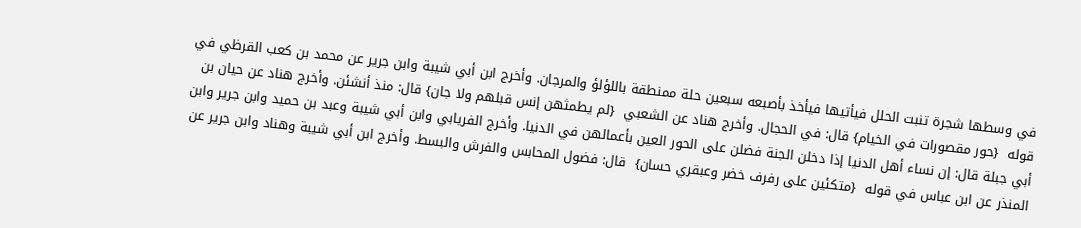في وسطها شجرة تنبت الحلل فيأتيها فيأخذ بأصبعه سبعين حلة ممنطقة باللؤلؤ والمرجان. وأخرج ابن أبي شيبة وابن جرير عن محمد بن كعب القرظي في قوله  {حور مقصورات في الخيام} قال: في الحجال. وأخرج هناد عن الشعبي  {لم يطمثهن إنس قبلهم ولا جان} قال: منذ أنشئن. وأخرج هناد عن حيان بن أبي جبلة قال: إن نساء أهل الدنيا إذا دخلن الجنة فضلن على الحور العين بأعمالهن في الدنيا. وأخرج الفريابي وابن أبي شيبة وعبد بن حميد وابن جرير وابن المنذر عن ابن عباس في قوله  {متكئين على رفرف خضر وعبقري حسان}  قال: فضول المحابس والفرش والبسط. وأخرج ابن أبي شيبة وهناد وابن جرير عن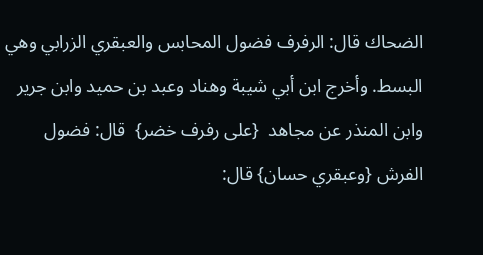الضحاك قال: الرفرف فضول المحابس والعبقري الزرابي وهي البسط. وأخرج ابن أبي شيبة وهناد وعبد بن حميد وابن جرير وابن المنذر عن مجاهد  {على رفرف خضر}  قال: فضول الفرش {وعبقري حسان} قال: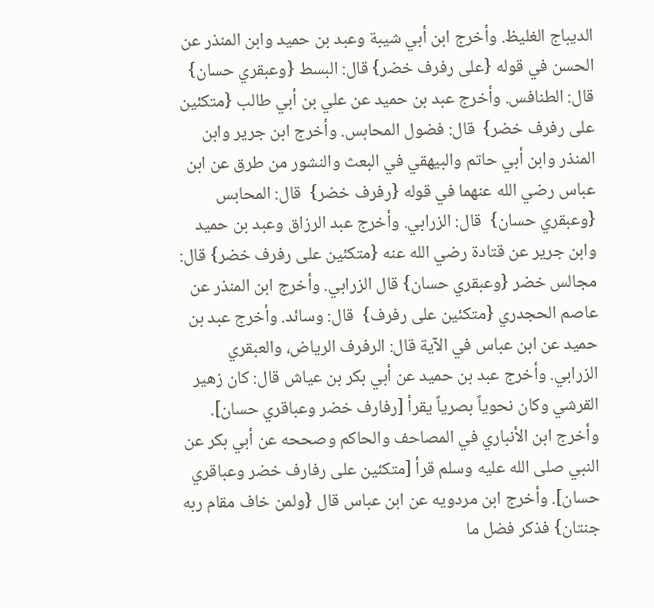الديباج الغليظ. وأخرج ابن أبي شيبة وعبد بن حميد وابن المنذر عن الحسن في قوله {على رفرف خضر} قال: البسط {وعبقري حسان}  قال: الطنافس. وأخرج عبد بن حميد عن علي بن أبي طالب {متكئين على رفرف خضر}  قال: فضول المحابس. وأخرج ابن جرير وابن المنذر وابن أبي حاتم والبيهقي في البعث والنشور من طرق عن ابن عباس رضي الله عنهما في قوله {رفرف خضر}  قال: المحابس {وعبقري حسان}  قال: الزرابي. وأخرج عبد الرزاق وعبد بن حميد وابن جرير عن قتادة رضي الله عنه {متكئين على رفرف خضر} قال: مجالس خضر {وعبقري حسان} قال الزرابي. وأخرج ابن المنذر عن عاصم الحجدري {متكئين على رفرف}  قال: وسائد. وأخرج عبد بن حميد عن ابن عباس في الآية قال: الرفرف الرياض، والعبقري الزرابي. وأخرج عبد بن حميد عن أبي بكر بن عياش قال: كان زهير القرشي وكان نحوياً بصرياً يقرأ [رفارف خضر وعباقري حسان]. وأخرج ابن الأنباري في المصاحف والحاكم وصححه عن أبي بكر عن النبي صلى الله عليه وسلم قرأ [متكئين على رفارف خضر وعباقري حسان]. وأخرج ابن مردويه عن ابن عباس قال {ولمن خاف مقام ربه جنتان} فذكر فضل ما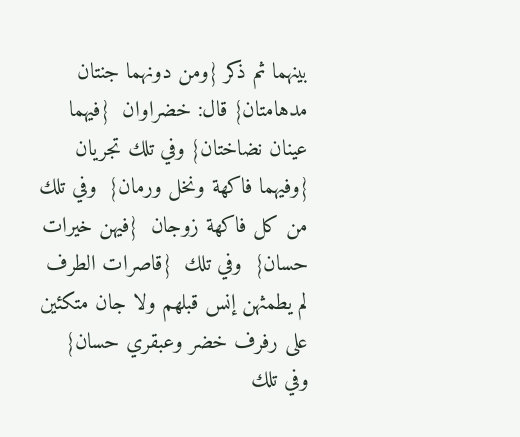بينهما ثم ذكر {ومن دونهما جنتان مدهامتان} قال: خضراوان  {فيهما عينان نضاختان} وفي تلك تجريان {وفيهما فاكهة ونخل ورمان}  وفي تلك من كل فاكهة زوجان  {فيهن خيرات حسان}  وفي تلك  {قاصرات الطرف لم يطمثهن إنس قبلهم ولا جان متكئين على رفرف خضر وعبقري حسان}  وفي تلك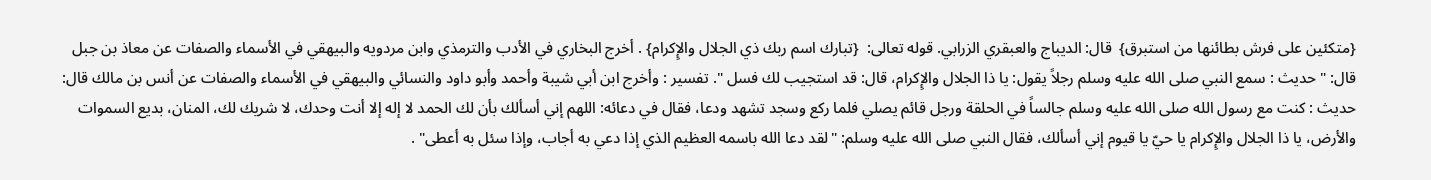{متكئين على فرش بطائنها من استبرق}  قال: الديباج والعبقري الزرابي. قوله تعالى:  {تبارك اسم ربك ذي الجلال والإِكرام} . أخرج البخاري في الأدب والترمذي وابن مردويه والبيهقي في الأسماء والصفات عن معاذ بن جبل قال: "حديث : سمع النبي صلى الله عليه وسلم رجلاً يقول: يا ذا الجلال والإِكرام، قال: قد استجيب لك فسل ". تفسير : وأخرج ابن أبي شيبة وأحمد وأبو داود والنسائي والبيهقي في الأسماء والصفات عن أنس بن مالك قال: حديث : كنت مع رسول الله صلى الله عليه وسلم جالساً في الحلقة ورجل قائم يصلي فلما ركع وسجد تشهد ودعا، فقال في دعائه: اللهم إني أسألك بأن لك الحمد لا إله إلا أنت وحدك، لا شريك لك، المنان، بديع السموات والأرض، يا ذا الجلال والإِكرام يا حيّ يا قيوم إني أسألك، فقال النبي صلى الله عليه وسلم: "لقد دعا الله باسمه العظيم الذي إذا دعي به أجاب، وإذا سئل به أعطى" .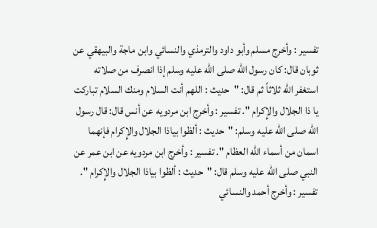تفسير : وأخرج مسلم وأبو داود والترمذي والنسائي وابن ماجة والبيهقي عن ثوبان قال: كان رسول الله صلى الله عليه وسلم إذا انصرف من صلاته استغفر الله ثلاثاً ثم قال: "حديث : اللهم أنت السلام ومنك السلام تباركت يا ذا الجلال والإِكرام ". تفسير : وأخرج ابن مردويه عن أنس قال: قال رسول الله صلى الله عليه وسلم: "حديث : ألظوا بياذا الجلال والإِكرام فإنهما اسمان من أسماء الله العظام ". تفسير : وأخرج ابن مردويه عن ابن عمر عن النبي صلى الله عليه وسلم قال: "حديث : ألظوا بياذا الجلال والإِكرام ". تفسير : وأخرج أحمد والنسائي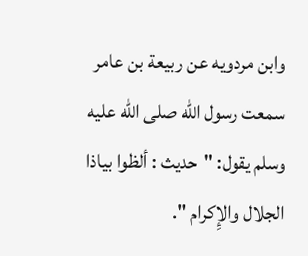وابن مردويه عن ربيعة بن عامر سمعت رسول الله صلى الله عليه وسلم يقول: "حديث : ألظوا بياذا الجلال والإِكرام ".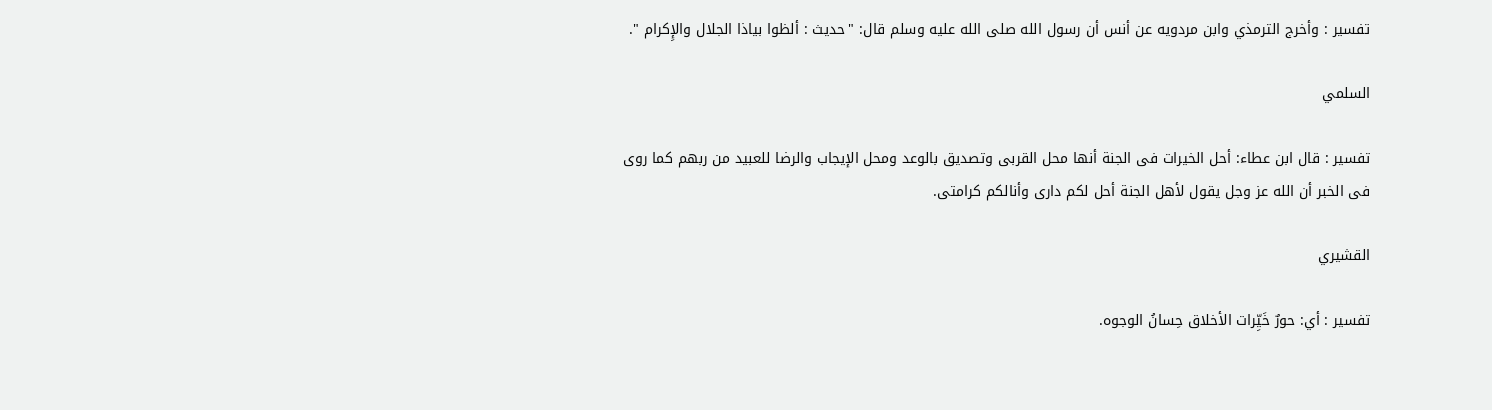تفسير : وأخرج الترمذي وابن مردويه عن أنس أن رسول الله صلى الله عليه وسلم قال: "حديث : ألظوا بياذا الجلال والإِكرام ".

السلمي

تفسير : قال ابن عطاء: أحل الخيرات فى الجنة أنها محل القربى وتصديق بالوعد ومحل الإيجاب والرضا للعبيد من ربهم كما روى فى الخبر أن الله عز وجل يقول لأهل الجنة أحل لكم دارى وأنالكم كرامتى.

القشيري

تفسير : أي: حورٌ خَيِّرات الأخلاق حِسانُ الوجوه.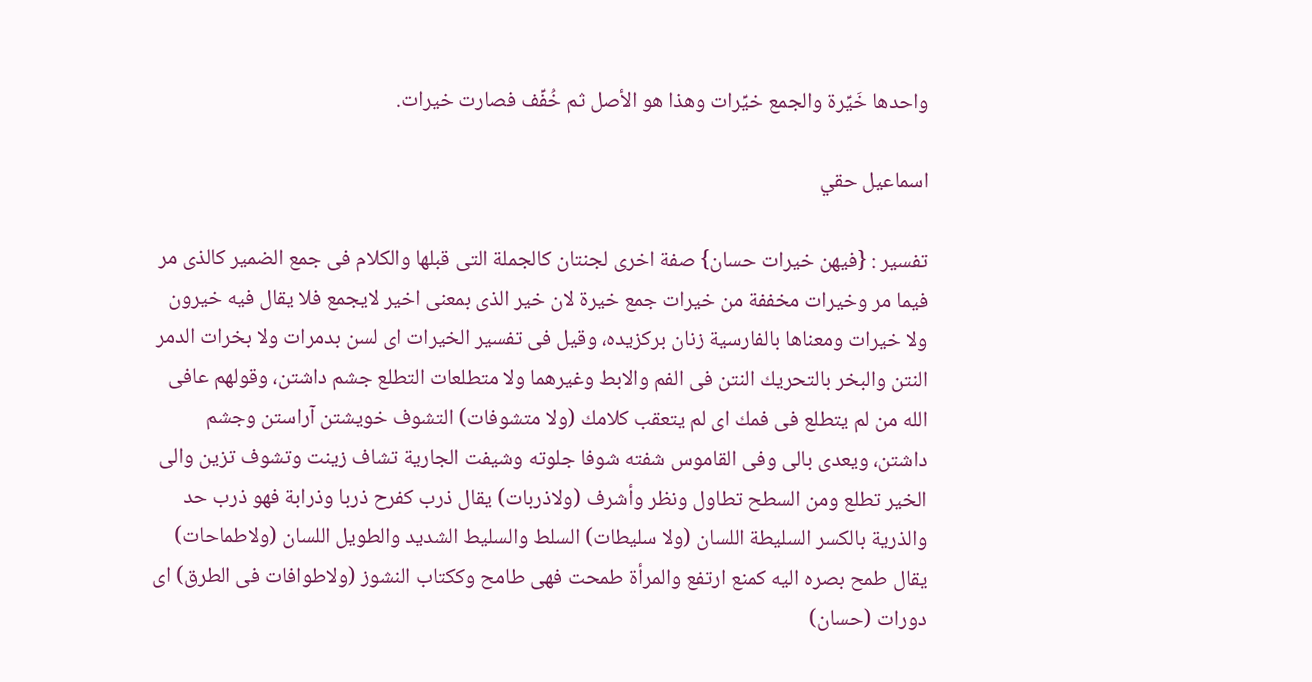واحدها خَيِّرة والجمع خيِّرات وهذا هو الأصل ثم خُفِّف فصارت خيرات.

اسماعيل حقي

تفسير : {فيهن خيرات حسان} صفة اخرى لجنتان كالجملة التى قبلها والكلام فى جمع الضمير كالذى مر فيما مر وخيرات مخففة من خيرات جمع خيرة لان خير الذى بمعنى اخير لايجمع فلا يقال فيه خيرون ولا خيرات ومعناها بالفارسية زنان بركزيده، وقيل فى تفسير الخيرات اى لسن بدمرات ولا بخرات الدمر النتن والبخر بالتحريك النتن فى الفم والابط وغيرهما ولا متطلعات التطلع جشم داشتن، وقولهم عافى الله من لم يتطلع فى فمك اى لم يتعقب كلامك (ولا متشوفات) التشوف خويشتن آراستن وجشم داشتن، ويعدى بالى وفى القاموس شفته شوفا جلوته وشيفت الجارية تشاف زينت وتشوف تزين والى الخير تطلع ومن السطح تطاول ونظر وأشرف (ولاذربات) يقال ذرب كفرح ذربا وذرابة فهو ذرب حد والذرية بالكسر السليطة اللسان (ولا سليطات) السلط والسليط الشديد والطويل اللسان (ولاطماحات) يقال طمح بصره اليه كمنع ارتفع والمرأة طمحت فهى طامح وككتاب النشوز (ولاطوافات فى الطرق) اى دورات (حسان)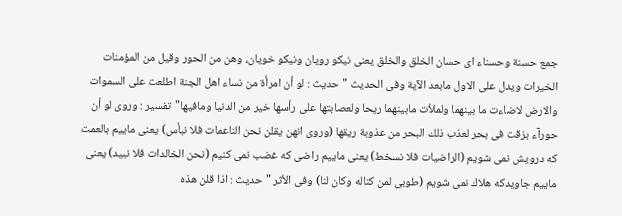جمع حسنة وحسناء اى حسان الخلق والخلق يعنى نيكو رويان ونيكو خويان، وهن من الحور وقيل من المؤمنات الخيرات ويدل على الاول مابعد الآية وفى الحديث "حديث : لو أن امرأة من نساء اهل الجنة اطلعت على السموات والارض لاضاءت ما بينهما ولملأت مابينهما ريحا ولعصابتها على رأسها خير من الدنيا ومافيها"تفسير : وروى لو أن حورآء بزقت فى بحر لعذب ذلك البحر من عذوبة ريقها (وروى انهن يقلن نحن الناعمات فلا نبأس) يعنى ماييم بالعمت كه درويش نمى شويم (الراضيات فلا نسخط) يعنى ماييم راضى كه غضب نمى كنيم (نحن الخالدات فلا نبيد) يعنى ماييم جاويدكه هلاك نمى شويم (طوبى لمن كناله وكان لنا) وفى الأثر "حديث : اذا قلن هذه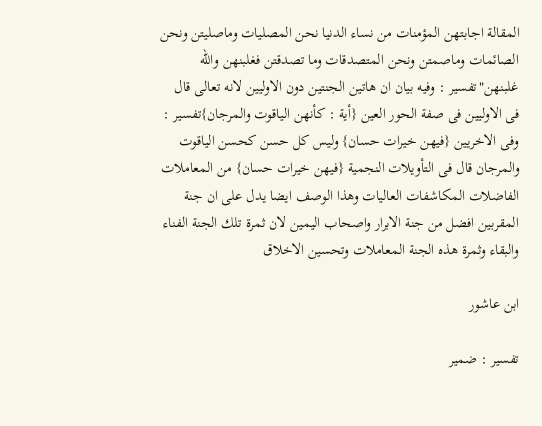المقالة اجابتهن المؤمنات من نساء الدنيا نحن المصليات وماصليتن ونحن الصائمات وماصمتن ونحن المتصدقات وما تصدقتن فغلبنهن والله غلبنهن"تفسير : وفيه بيان ان هاتين الجنتين دون الاوليين لانه تعالى قال فى الاوليين فى صفة الحور العين {أية : كأنهن الياقوت والمرجان}تفسير : وفى الاخريين {فيهن خيرات حسان} وليس كل حسن كحسن الياقوت والمرجان قال فى التأويلات النجمية {فيهن خيرات حسان} من المعاملات الفاضلات المكاشفات العاليات وهذا الوصف ايضا يدل على ان جنة المقربين افضل من جنة الابرار واصحاب اليمين لان ثمرة تلك الجنة الفناء والبقاء وثمرة هذه الجنة المعاملات وتحسين الاخلاق

ابن عاشور

تفسير : ضمير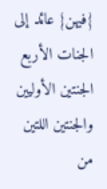{فيهن} عائد إلى الجنات الأربع الجنتين الأوليين والجنتين اللتين من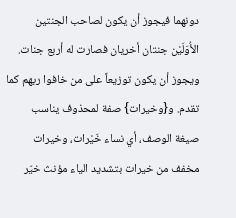دونهما فيجوز أن يكون لصاحب الجنتين الأُوَلَيْن جنتان أخريان فصارت له أربع جنات. ويجوز أن يكون توزيعاً على من خافوا ربهم كما تقدم. و{وخيرات} صفة لمحذوف يناسب صيغة الوصف، أي نساء خَيْرات، وخيرات مخفف من خيرات بتشديد الياء مؤنث خيّر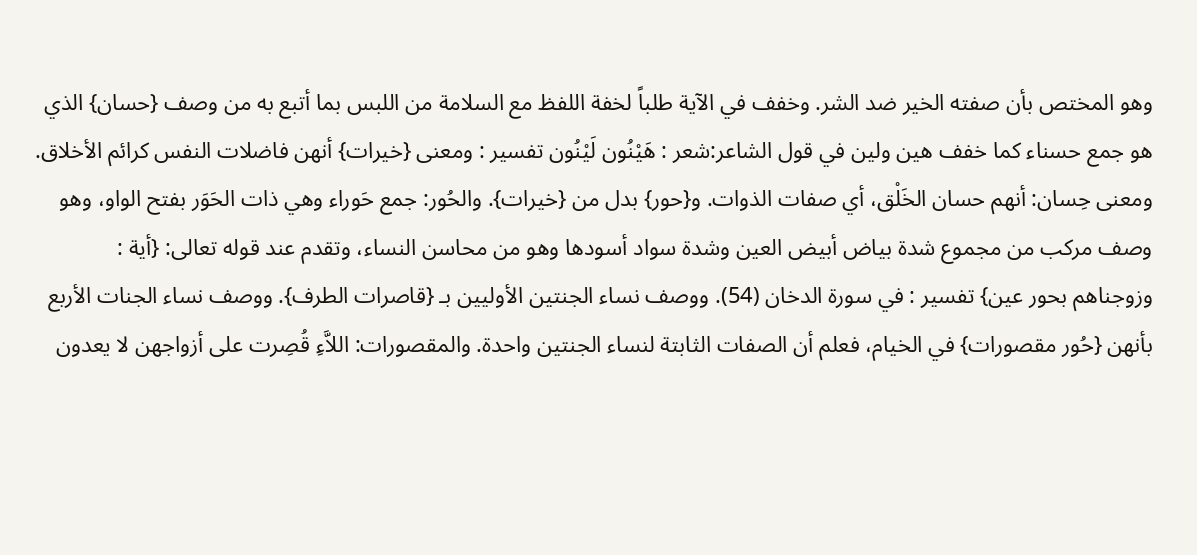وهو المختص بأن صفته الخير ضد الشر. وخفف في الآية طلباً لخفة اللفظ مع السلامة من اللبس بما أتبع به من وصف {حسان} الذي هو جمع حسناء كما خفف هين ولين في قول الشاعر:شعر : هَيْنُون لَيْنُون تفسير : ومعنى {خيرات} أنهن فاضلات النفس كرائم الأخلاق. ومعنى حِسان: أنهم حسان الخَلْق، أي صفات الذوات. و{حور} بدل من {خيرات}. والحُور: جمع حَوراء وهي ذات الحَوَر بفتح الواو، وهو وصف مركب من مجموع شدة بياض أبيض العين وشدة سواد أسودها وهو من محاسن النساء، وتقدم عند قوله تعالى: {أية : وزوجناهم بحور عين} تفسير : في سورة الدخان (54). ووصف نساء الجنتين الأوليين بـ {قاصرات الطرف}. ووصف نساء الجنات الأربع بأنهن {حُور مقصورات} في الخيام، فعلم أن الصفات الثابتة لنساء الجنتين واحدة. والمقصورات: اللاَّءِ قُصِرت على أزواجهن لا يعدون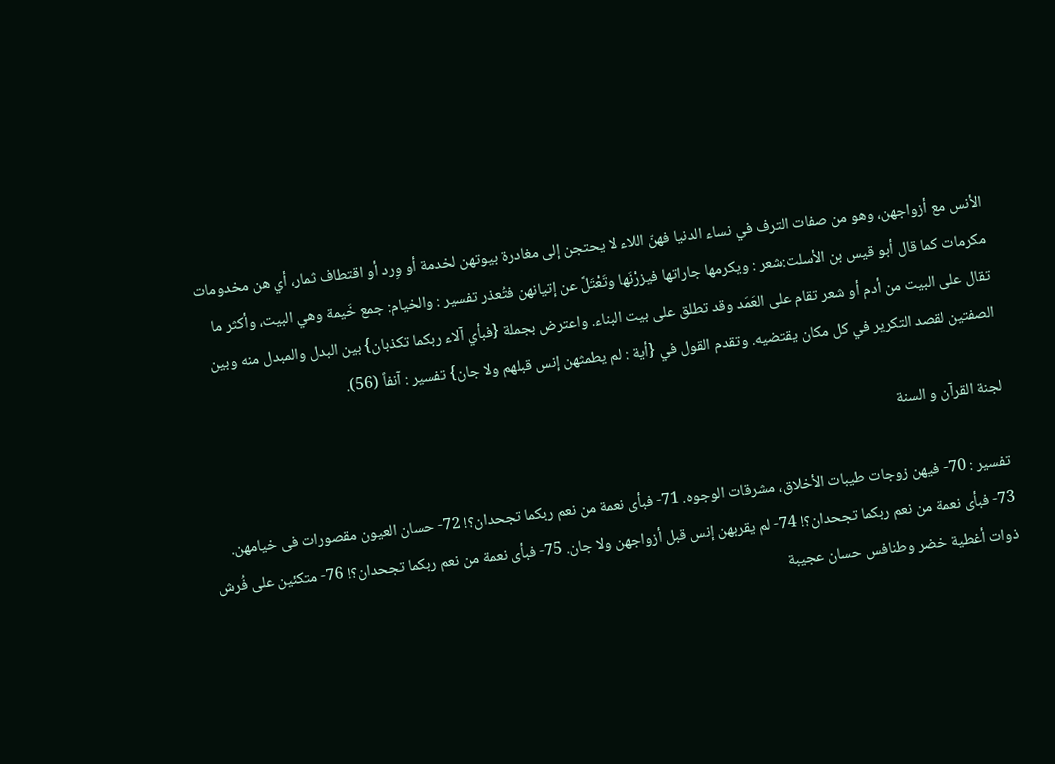الأنس مع أزواجهن، وهو من صفات الترف في نساء الدنيا فهنّ اللاء لا يحتجن إلى مغادرة بيوتهن لخدمة أو وِرد أو اقتطاف ثمار، أي هن مخدومات مكرمات كما قال أبو قيس بن الأسلت:شعر : ويكرمها جاراتها فيزرْنَها وتَعْتَلَّ عن إتيانهن فتُعذر تفسير : والخيام: جمع خَيمة وهي البيت، وأكثر ما تقال على البيت من أدم أو شعر تقام على العَمَد وقد تطلق على بيت البناء. واعترض بجملة {فبأي آلاء ربكما تكذبان} بين البدل والمبدل منه وبين الصفتين لقصد التكرير في كل مكان يقتضيه. وتقدم القول في {أية : لم يطمثهن إنس قبلهم ولا جان} تفسير : آنفاً (56).

لجنة القرآن و السنة

تفسير : 70- فيهن زوجات طيبات الأخلاق، مشرقات الوجوه. 71- فبأى نعمة من نعم ربكما تجحدان؟! 72- حسان العيون مقصورات فى خيامهن. 73- فبأى نعمة من نعم ربكما تجحدان؟! 74- لم يقربهن إنس قبل أزواجهن ولا جان. 75- فبأى نعمة من نعم ربكما تجحدان؟! 76- متكئين على فُرش ذوات أغطية خضر وطنافس حسان عجيبة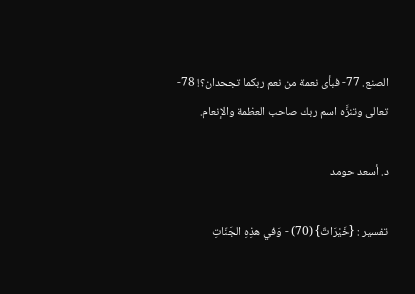الصنع. 77- فبأى نعمة من نعم ربكما تجحدان؟! 78- تعالى وتنزَّه اسم ربك صاحب العظمة والإنعام.

د. أسعد حومد

تفسير : {خَيْرَاتٌ} (70) - وَفي هذِهِ الجَنّاتِ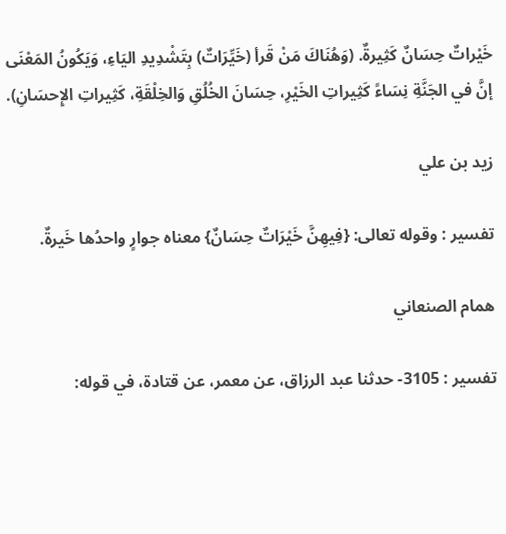خَيْراتٌ حِسَانٌ كَثِيرةٌ. (وَهُنَاكَ مَنْ قَرأ (خَيِّرَاتٌ) بِتَشْدِيدِ اليَاءِ، وَيَكُونُ المَعْنَى إنَّ في الجَنَّةِ نِسَاءً كَثِيراتِ الخَيْرِ، حِسَانَ الخُلُقِ وَالخِلْقَةِ، كَثِيراتِ الإِحسَانِ).

زيد بن علي

تفسير : وقوله تعالى: {فِيهِنَّ خَيْرَاتٌ حِسَانٌ} معناه جوارٍ واحدُها خَيرةٌ.

همام الصنعاني

تفسير : 3105- حدثنا عبد الرزاق، عن معمر، عن قتادة، في قوله: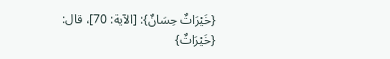{خَيْرَاتٌ حِسَانٌ}: [الآية: 70]، قال: {خَيْرَاتٌ}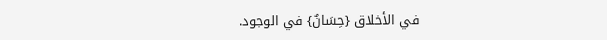في الأخلاق {حِسَانٌ} في الوجود.